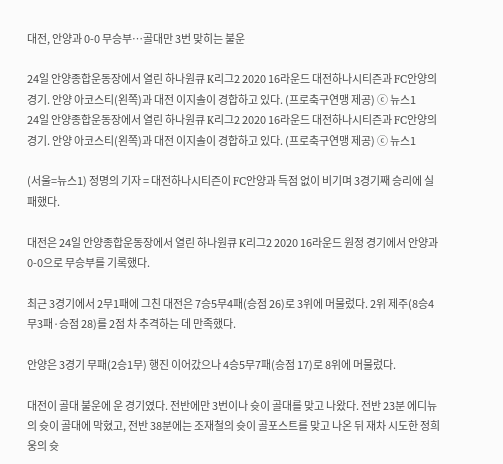대전, 안양과 0-0 무승부…골대만 3번 맞히는 불운

24일 안양종합운동장에서 열린 하나원큐 K리그2 2020 16라운드 대전하나시티즌과 FC안양의 경기. 안양 아코스티(왼쪽)과 대전 이지솔이 경합하고 있다. (프로축구연맹 제공) ⓒ 뉴스1
24일 안양종합운동장에서 열린 하나원큐 K리그2 2020 16라운드 대전하나시티즌과 FC안양의 경기. 안양 아코스티(왼쪽)과 대전 이지솔이 경합하고 있다. (프로축구연맹 제공) ⓒ 뉴스1

(서울=뉴스1) 정명의 기자 = 대전하나시티즌이 FC안양과 득점 없이 비기며 3경기째 승리에 실패했다.

대전은 24일 안양종합운동장에서 열린 하나원큐 K리그2 2020 16라운드 원정 경기에서 안양과 0-0으로 무승부를 기록했다.

최근 3경기에서 2무1패에 그친 대전은 7승5무4패(승점 26)로 3위에 머물렀다. 2위 제주(8승4무3패·승점 28)를 2점 차 추격하는 데 만족했다.

안양은 3경기 무패(2승1무) 행진 이어갔으나 4승5무7패(승점 17)로 8위에 머물렀다.

대전이 골대 불운에 운 경기였다. 전반에만 3번이나 슛이 골대를 맞고 나왔다. 전반 23분 에디뉴의 슛이 골대에 막혔고, 전반 38분에는 조재철의 슛이 골포스트를 맞고 나온 뒤 재차 시도한 정희웅의 슛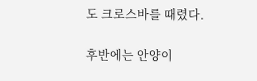도 크로스바를 때렸다.

후반에는 안양이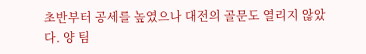초반부터 공세를 높였으나 대전의 골문도 열리지 않았다. 양 팀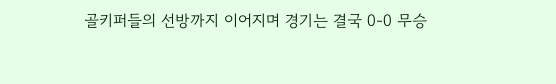골키퍼들의 선방까지 이어지며 경기는 결국 0-0 무승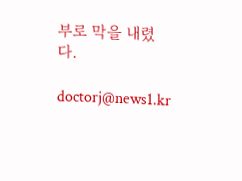부로 막을 내렸다.

doctorj@news1.kr